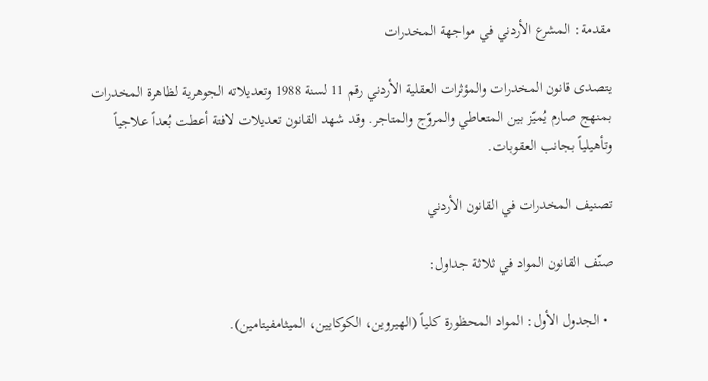مقدمة: المشرع الأردني في مواجهة المخدرات

يتصدى قانون المخدرات والمؤثرات العقلية الأردني رقم 11 لسنة 1988 وتعديلاته الجوهرية لظاهرة المخدرات بمنهج صارم يُميّز بين المتعاطي والمروّج والمتاجر. وقد شهد القانون تعديلات لافتة أعطت بُعداً علاجياً وتأهيلياً بجانب العقوبات.

تصنيف المخدرات في القانون الأردني

صنّف القانون المواد في ثلاثة جداول:

  • الجدول الأول: المواد المحظورة كلياً (الهيروين، الكوكايين، الميثامفيتامين).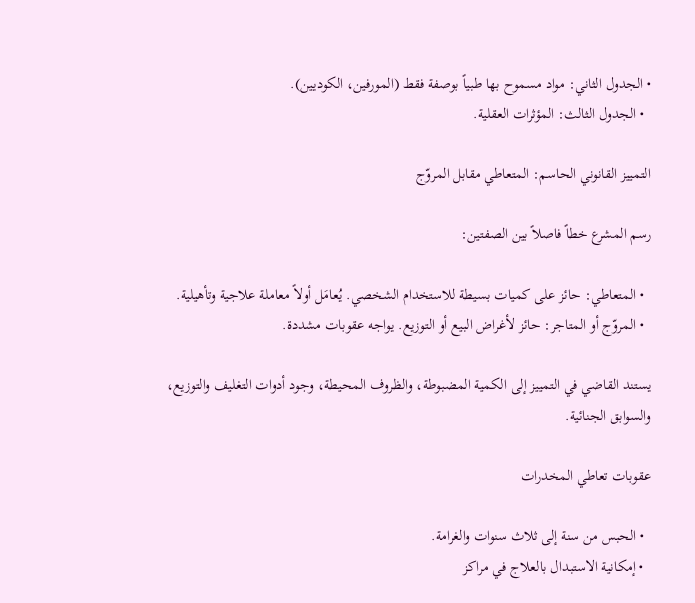• الجدول الثاني: مواد مسموح بها طبياً بوصفة فقط (المورفين، الكوديين).
  • الجدول الثالث: المؤثرات العقلية.

التمييز القانوني الحاسم: المتعاطي مقابل المروّج

رسم المشرع خطاً فاصلاً بين الصفتين:

  • المتعاطي: حائز على كميات بسيطة للاستخدام الشخصي. يُعامَل أولاً معاملة علاجية وتأهيلية.
  • المروّج أو المتاجر: حائز لأغراض البيع أو التوزيع. يواجه عقوبات مشددة.

يستند القاضي في التمييز إلى الكمية المضبوطة، والظروف المحيطة، وجود أدوات التغليف والتوزيع، والسوابق الجنائية.

عقوبات تعاطي المخدرات

  • الحبس من سنة إلى ثلاث سنوات والغرامة.
  • إمكانية الاستبدال بالعلاج في مراكز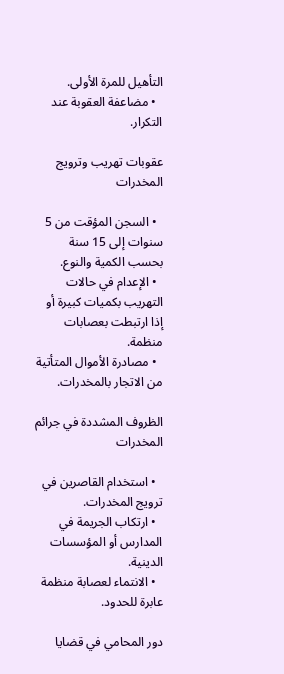التأهيل للمرة الأولى.
  • مضاعفة العقوبة عند التكرار.

عقوبات تهريب وترويج المخدرات

  • السجن المؤقت من 5 سنوات إلى 15 سنة بحسب الكمية والنوع.
  • الإعدام في حالات التهريب بكميات كبيرة أو إذا ارتبطت بعصابات منظمة.
  • مصادرة الأموال المتأتية من الاتجار بالمخدرات.

الظروف المشددة في جرائم المخدرات

  • استخدام القاصرين في ترويج المخدرات.
  • ارتكاب الجريمة في المدارس أو المؤسسات الدينية.
  • الانتماء لعصابة منظمة عابرة للحدود.

دور المحامي في قضايا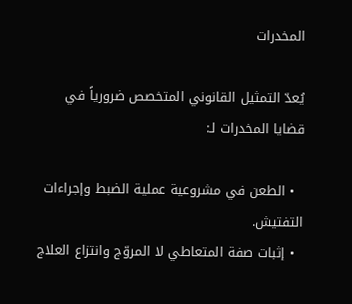المخدرات

يُعدّ التمثيل القانوني المتخصص ضرورياً في قضايا المخدرات لـ:

  • الطعن في مشروعية عملية الضبط وإجراءات التفتيش.
  • إثبات صفة المتعاطي لا المروّج وانتزاع العلاج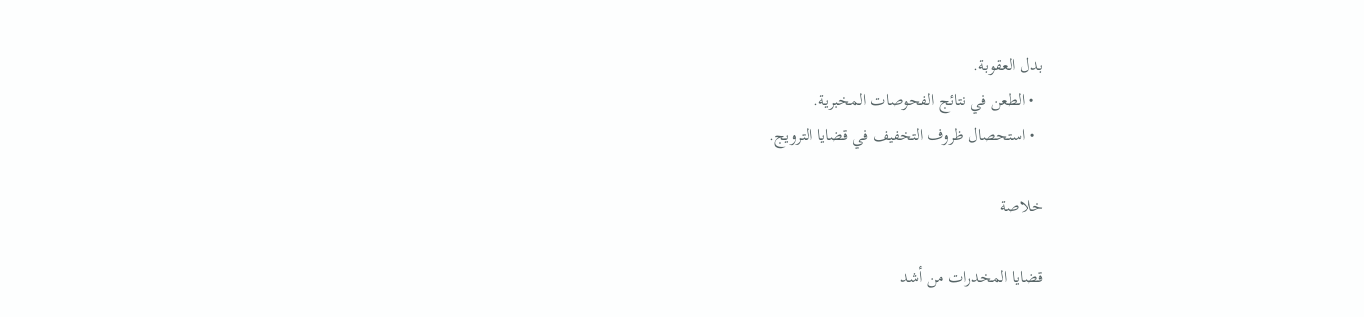بدل العقوبة.
  • الطعن في نتائج الفحوصات المخبرية.
  • استحصال ظروف التخفيف في قضايا الترويج.

خلاصة

قضايا المخدرات من أشد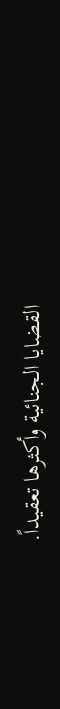القضايا الجنائية وأكثرها تعقيداً.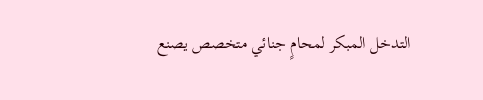التدخل المبكر لمحامٍ جنائي متخصص يصنع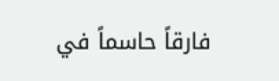فارقاً حاسماً في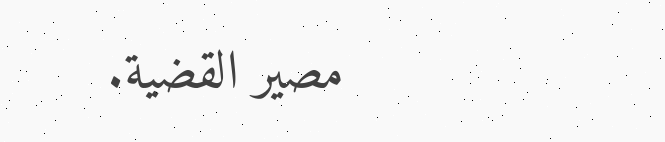مصير القضية.